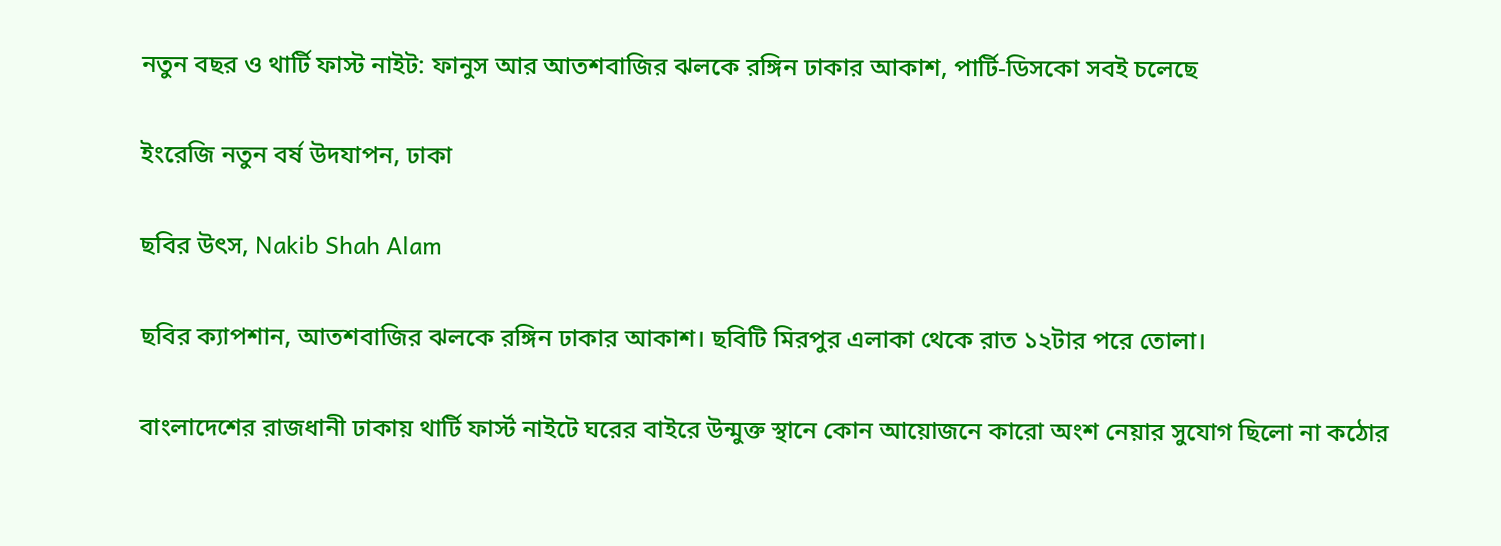নতুন বছর ও থার্টি ফাস্ট নাইট: ফানুস আর আতশবাজির ঝলকে রঙ্গিন ঢাকার আকাশ, পার্টি-ডিসকো সবই চলেছে

ইংরেজি নতুন বর্ষ উদযাপন, ঢাকা

ছবির উৎস, Nakib Shah Alam

ছবির ক্যাপশান, আতশবাজির ঝলকে রঙ্গিন ঢাকার আকাশ। ছবিটি মিরপুর এলাকা থেকে রাত ১২টার পরে তোলা।

বাংলাদেশের রাজধানী ঢাকায় থার্টি ফার্স্ট নাইটে ঘরের বাইরে উন্মুক্ত স্থানে কোন আয়োজনে কারো অংশ নেয়ার সুযোগ ছিলো না কঠোর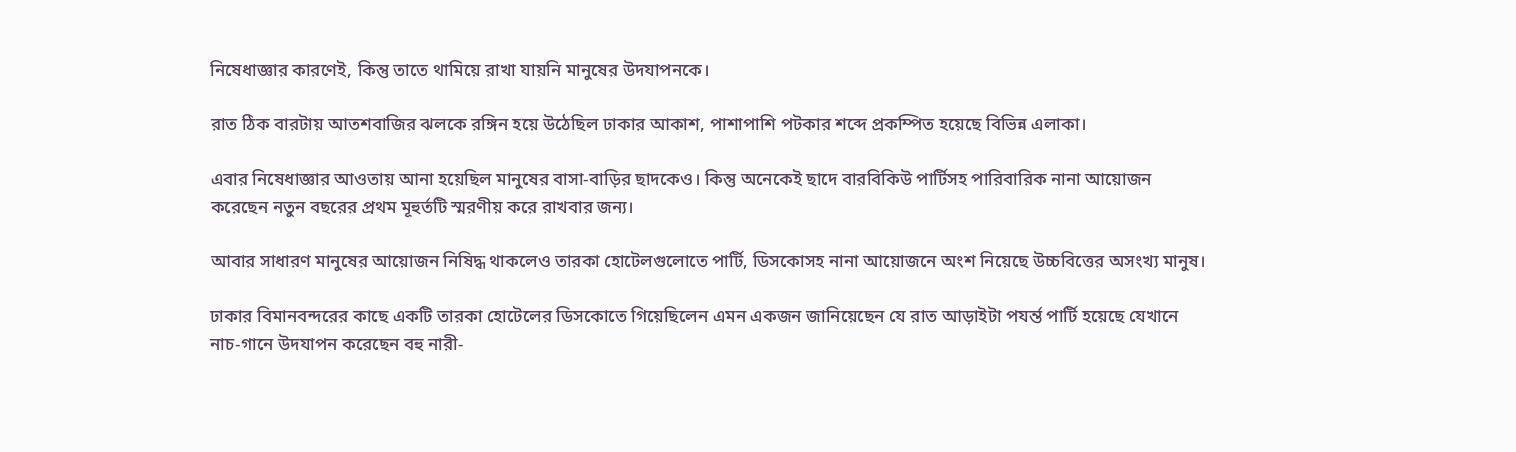নিষেধাজ্ঞার কারণেই, কিন্তু তাতে থামিয়ে রাখা যায়নি মানুষের উদযাপনকে।

রাত ঠিক বারটায় আতশবাজির ঝলকে রঙ্গিন হয়ে উঠেছিল ঢাকার আকাশ, পাশাপাশি পটকার শব্দে প্রকম্পিত হয়েছে বিভিন্ন এলাকা।

এবার নিষেধাজ্ঞার আওতায় আনা হয়েছিল মানুষের বাসা-বাড়ির ছাদকেও। কিন্তু অনেকেই ছাদে বারবিকিউ পার্টিসহ পারিবারিক নানা আয়োজন করেছেন নতুন বছরের প্রথম মূহুর্তটি স্মরণীয় করে রাখবার জন্য।

আবার সাধারণ মানুষের আয়োজন নিষিদ্ধ থাকলেও তারকা হোটেলগুলোতে পার্টি, ডিসকোসহ নানা আয়োজনে অংশ নিয়েছে উচ্চবিত্তের অসংখ্য মানুষ।

ঢাকার বিমানবন্দরের কাছে একটি তারকা হোটেলের ডিসকোতে গিয়েছিলেন এমন একজন জানিয়েছেন যে রাত আড়াইটা পযর্ন্ত পার্টি হয়েছে যেখানে নাচ-গানে উদযাপন করেছেন বহু নারী-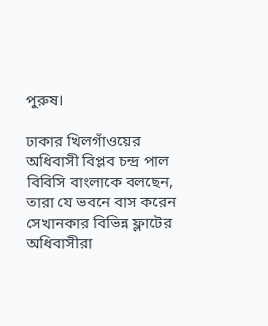পুরুষ।

ঢাকার খিলগাঁওয়ের অধিবাসী বিপ্লব চন্দ্র পাল বিবিসি বাংলাকে বলছেন, তারা যে ভবনে বাস করেন সেখানকার বিভিন্ন ফ্লাটের অধিবাসীরা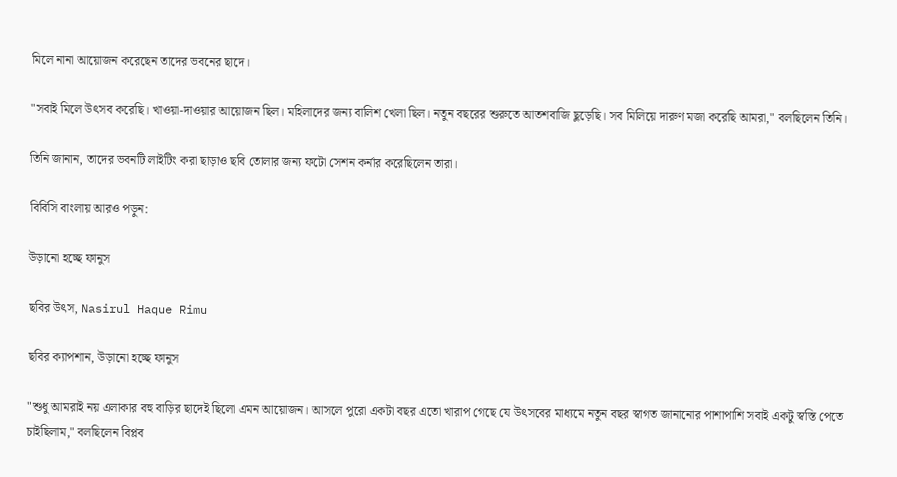মিলে নানা আয়োজন করেছেন তাদের ভবনের ছাদে।

"সবাই মিলে উৎসব করেছি। খাওয়া-দাওয়ার আয়োজন ছিল। মহিলাদের জন্য বালিশ খেলা ছিল। নতুন বছরের শুরুতে আতশবাজি ছুড়েছি। সব মিলিয়ে দারুণ মজা করেছি আমরা," বলছিলেন তিনি।

তিনি জানান, তাদের ভবনটি লাইটিং করা ছাড়াও ছবি তোলার জন্য ফটো সেশন কর্নার করেছিলেন তারা।

বিবিসি বাংলায় আরও পড়ুন:

উড়ানো হচ্ছে ফানুস

ছবির উৎস, Nasirul Haque Rimu

ছবির ক্যাপশান, উড়ানো হচ্ছে ফানুস

"শুধু আমরাই নয় এলাকার বহু বাড়ির ছাদেই ছিলো এমন আয়োজন। আসলে পুরো একটা বছর এতো খারাপ গেছে যে উৎসবের মাধ্যমে নতুন বছর স্বাগত জানানোর পাশাপাশি সবাই একটু স্বস্তি পেতে চাইছিলাম," বলছিলেন বিপ্লব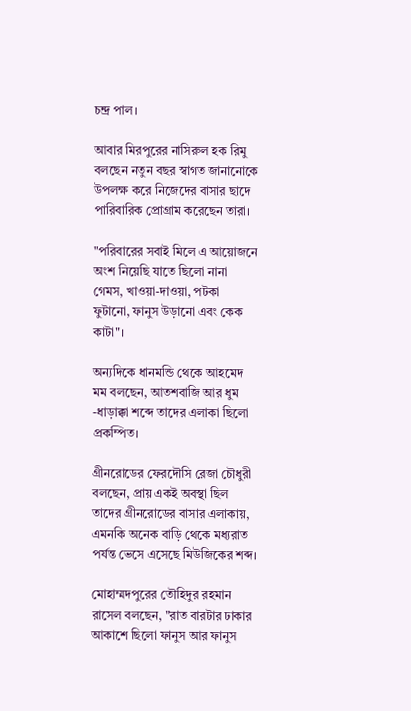চন্দ্র পাল।

আবার মিরপুরের নাসিরুল হক রিমু বলছেন নতুন বছর স্বাগত জানানোকে উপলক্ষ করে নিজেদের বাসার ছাদে পারিবারিক প্রোগ্রাম করেছেন তারা।

"পরিবারের সবাই মিলে এ আয়োজনে অংশ নিয়েছি যাতে ছিলো নানা গেমস, খাওয়া-দাওয়া, পটকা ফুটানো, ফানুস উড়ানো এবং কেক কাটা"।

অন্যদিকে ধানমন্ডি থেকে আহমেদ মম বলছেন, আতশবাজি আর ধুম -ধাড়াক্কা শব্দে তাদের এলাকা ছিলো প্রকম্পিত।

গ্রীনরোডের ফেরদৌসি রেজা চৌধুরী বলছেন, প্রায় একই অবস্থা ছিল তাদের গ্রীনরোডের বাসার এলাকায়, এমনকি অনেক বাড়ি থেকে মধ্যরাত পর্যন্ত ভেসে এসেছে মিউজিকের শব্দ।

মোহাম্মদপুরের তৌহিদুর রহমান রাসেল বলছেন, "রাত বারটার ঢাকার আকাশে ছিলো ফানুস আর ফানুস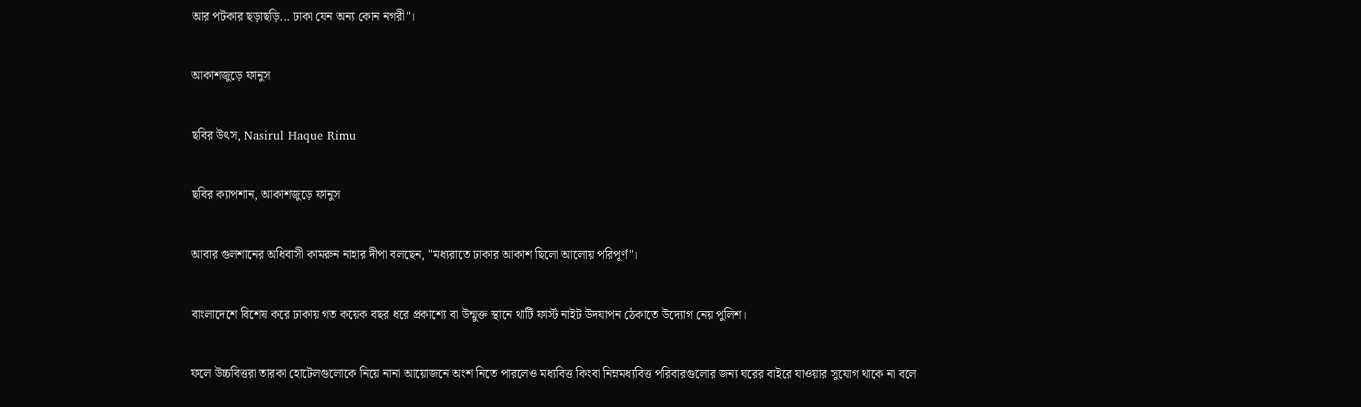আর পটকার ছড়াছড়ি... ঢাকা যেন অন্য কোন নগরী"।

আকাশজুড়ে ফানুস

ছবির উৎস, Nasirul Haque Rimu

ছবির ক্যাপশান, আকাশজুড়ে ফানুস

আবার গুলশানের অধিবাসী কামরুন নাহার দীপা বলছেন, "মধ্যরাতে ঢাকার আকাশ ছিলো আলোয় পরিপূর্ণ"।

বাংলাদেশে বিশেষ করে ঢাকায় গত কয়েক বছর ধরে প্রকাশ্যে বা উন্মুক্ত স্থানে থার্টি ফার্স্ট নাইট উদযাপন ঠেকাতে উদ্যোগ নেয় পুলিশ।

ফলে উচ্চবিত্তরা তারকা হোটেলগুলোকে নিয়ে নানা আয়োজনে অংশ নিতে পারলেও মধ্যবিত্ত কিংবা নিম্নমধ্যবিত্ত পরিবারগুলোর জন্য ঘরের বাইরে যাওয়ার সুযোগ থাকে না বলে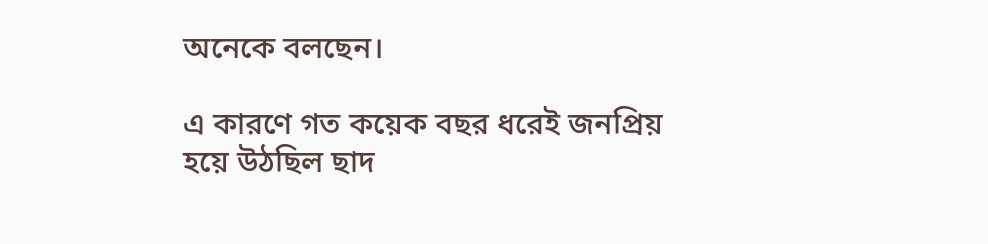অনেকে বলছেন।

এ কারণে গত কয়েক বছর ধরেই জনপ্রিয় হয়ে উঠছিল ছাদ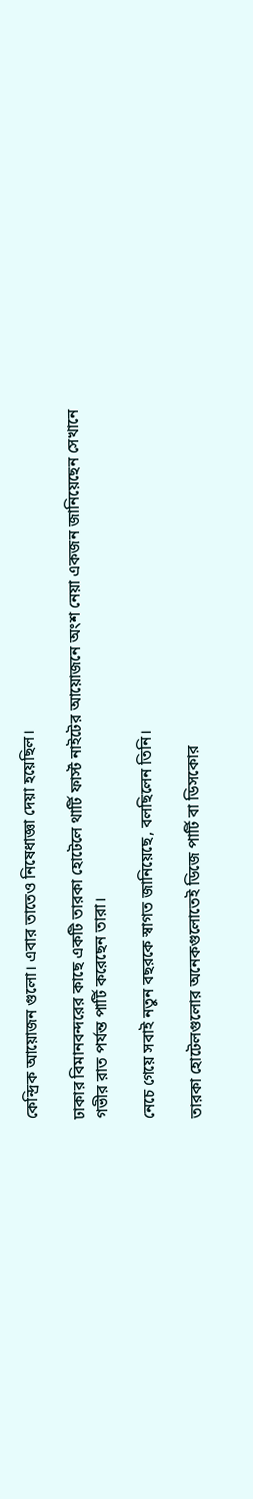কেন্দ্রিক আয়োজন গুলো। এবার তাতেও নিষেধাজ্ঞা দেয়া হয়েছিল।

ঢাকার বিমানবন্দরের কাছে একটি তারকা হোটেলে থার্টি ফার্স্ট নাইটের আয়োজনে অংশ নেয়া একজন জানিয়েছেন সেখানে গভীর রাত পর্যন্ত পার্টি করেছেন তারা।

নেচে গেয়ে সবাই নতুন বছরকে স্বাগত জানিয়েছে, বলছিলেন তিনি।

তারকা হোটেলগুলোর অনেকগুলোতেই ডিজে পার্টি বা ডিসকোর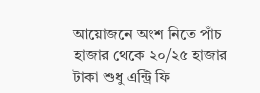আয়োজনে অংশ নিতে পাঁচ হাজার থেকে ২০/২৫ হাজার টাকা শুধু এন্ট্রি ফি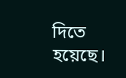দিতে হয়েছে।